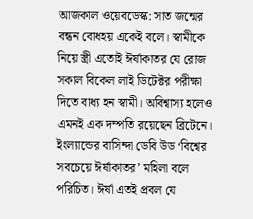আজকাল ওয়েবডেস্ক: সাত জন্মের বন্ধন বোধহয় একেই বলে। স্বামীকে নিয়ে স্ত্রী এতোই ঈর্ষাকাতর যে রোজ সকাল বিকেল লাই ডিটেক্টর পরীক্ষা দিতে বাধ্য হন স্বামী। অবিশ্বাস্য হলেও এমনই এক দম্পতি রয়েছেন ব্রিটেনে।
ইংল্যান্ডের বাসিন্দা ডেবি উড ‘বিশ্বের সবচেয়ে ঈর্ষাকাতর’ মহিলা বলে পরিচিত। ঈর্ষা এতই প্রবল যে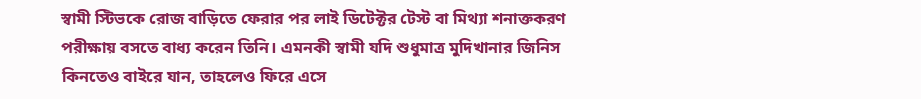স্বামী স্টিভকে রোজ বাড়িতে ফেরার পর লাই ডিটেক্টর টেস্ট বা মিথ্যা শনাক্তকরণ পরীক্ষায় বসতে বাধ্য করেন তিনি। এমনকী স্বামী যদি শুধুমাত্র মুদিখানার জিনিস কিনতেও বাইরে যান, তাহলেও ফিরে এসে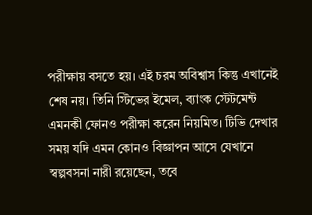পরীক্ষায় বসতে হয়। এই চরম অবিশ্বাস কিন্তু এখানেই শেষ নয়। তিনি স্টিভের ইমেল, ব্যাংক স্টেটমেন্ট এমনকী ফোনও পরীক্ষা করেন নিয়মিত। টিভি দেখার সময় যদি এমন কোনও বিজ্ঞাপন আসে যেখানে স্বল্পবসনা নারী রয়েছেন, তবে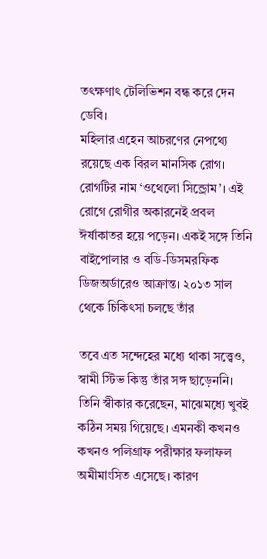তৎক্ষণাৎ টেলিভিশন বন্ধ করে দেন ডেবি।
মহিলার এহেন আচরণের নেপথ্যে রয়েছে এক বিরল মানসিক রোগ। রোগটির নাম ‘ওথেলো সিন্ড্রোম’। এই রোগে রোগীর অকারনেই প্রবল ঈর্ষাকাতর হয়ে পড়েন। একই সঙ্গে তিনি বাইপোলার ও বডি-ডিসমরফিক ডিজঅর্ডারেও আক্রান্ত। ২০১৩ সাল থেকে চিকিৎসা চলছে তাঁর

তবে এত সন্দেহের মধ্যে থাকা সত্ত্বেও, স্বামী স্টিভ কিন্তু তাঁর সঙ্গ ছাড়েননি। তিনি স্বীকার করেছেন, মাঝেমধ্যে খুবই কঠিন সময় গিয়েছে। এমনকী কখনও কখনও পলিগ্রাফ পরীক্ষার ফলাফল অমীমাংসিত এসেছে। কারণ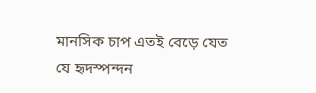মানসিক চাপ এতই বেড়ে যেত যে হৃদস্পন্দন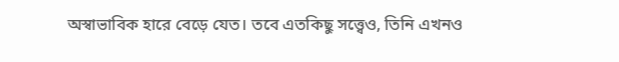অস্বাভাবিক হারে বেড়ে যেত। তবে এতকিছু সত্ত্বেও, তিনি এখনও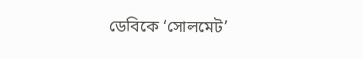ডেবিকে ‘সোলমেট’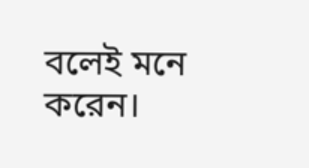বলেই মনে করেন।